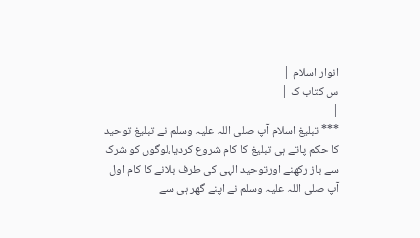انوار اسلام |
س کتاب ک |
|
*** تبلیغ اسلام آپ صلی اللہ علیہ وسلم نے تبلیغ توحید کا حکم پاتے ہی تبلیغ کا کام شروع کردیا،لوگوں کو شرک سے باز رکھنے اورتوحید الہی کی طرف بلانے کا کام اول آپ صلی اللہ علیہ وسلم نے اپنے گھر ہی سے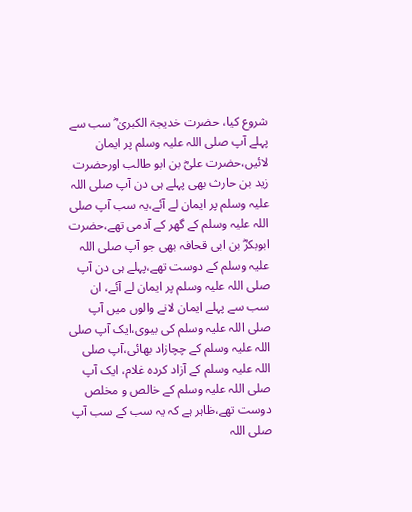شروع کیا، حضرت خدیجۃ الکبریٰ ؓ سب سے پہلے آپ صلی اللہ علیہ وسلم پر ایمان لائیں،حضرت علیؓ بن ابو طالب اورحضرت زید بن حارث بھی پہلے ہی دن آپ صلی اللہ علیہ وسلم پر ایمان لے آئے،یہ سب آپ صلی اللہ علیہ وسلم کے گھر کے آدمی تھے،حضرت ابوبکرؓ بن ابی قحافہ بھی جو آپ صلی اللہ علیہ وسلم کے دوست تھے،پہلے ہی دن آپ صلی اللہ علیہ وسلم پر ایمان لے آئے، ان سب سے پہلے ایمان لانے والوں میں آپ صلی اللہ علیہ وسلم کی بیوی،ایک آپ صلی اللہ علیہ وسلم کے چچازاد بھائی،آپ صلی اللہ علیہ وسلم کے آزاد کردہ غلام، ایک آپ صلی اللہ علیہ وسلم کے خالص و مخلص دوست تھے،ظاہر ہے کہ یہ سب کے سب آپ صلی اللہ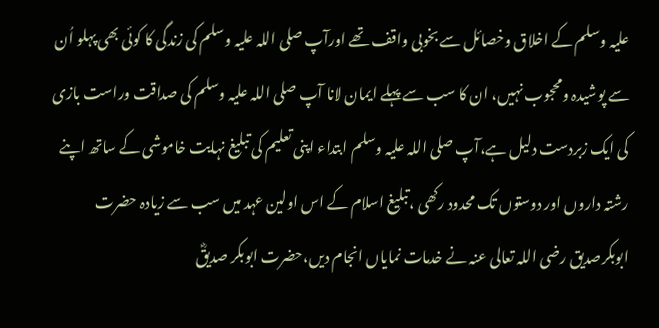علیہ وسلم کے اخلاق وخصائل سے بخوبی واقف تھے اورآپ صلی اللہ علیہ وسلم کی زندگی کا کوئی بھی پہلو اُن سے پوشیدہ ومحجوب نہیں، ان کا سب سے پہلے ایمان لانا آپ صلی اللہ علیہ وسلم کی صداقت وراست بازی کی ایک زبردست دلیل ہے،آپ صلی اللہ علیہ وسلم ابتداء اپنی تعلیم کی تبلیغ نہایت خاموشی کے ساتھ اپنے رشتہ داروں اور دوستوں تک محدود رکھی ،تبلیغ اسلام کے اس اولین عہد میں سب سے زیادہ حضرت ابوبکرصدیق رضی اللہ تعالی عنہ نے خدمات نمایاں انجام دیں،حضرت ابوبکر صدیقؓ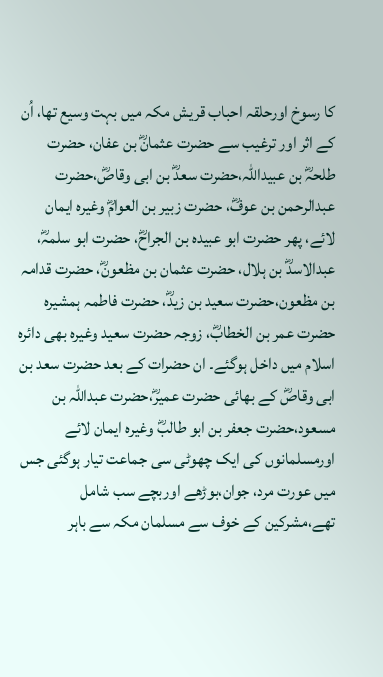کا رسوخ اورحلقہ احباب قریش مکہ میں بہت وسیع تھا، اُن کے اثر اور ترغیب سے حضرت عثمانؓ بن عفان، حضرت طلحہؓ بن عبیداللہ،حضرت سعدؓ بن ابی وقاصؓ،حضرت عبدالرحمن بن عوفؓ، حضرت زبیر بن العوامؓ وغیرہ ایمان لائے، پھر حضرت ابو عبیدہ بن الجراحؓ، حضرت ابو سلمہؓ، عبدالاسدؓ بن ہلال، حضرت عثمان بن مظعونؓ، حضرت قدامہ بن مظعون،حضرت سعید بن زیدؓ، حضرت فاطمہ ہمشیرہ حضرت عمر بن الخطابؓ، زوجہ حضرت سعید وغیرہ بھی دائرہ اسلام میں داخل ہوگئے۔ ان حضرات کے بعد حضرت سعد بن ابی وقاصؓ کے بھائی حضرت عمیرؓ،حضرت عبداللہ بن مسعود،حضرت جعفر بن ابو طالبؓ وغیرہ ایمان لائے اورمسلمانوں کی ایک چھوٹی سی جماعت تیار ہوگئی جس میں عورت مرد، جوان،بوڑھے اوربچے سب شامل تھے،مشرکین کے خوف سے مسلمان مکہ سے باہر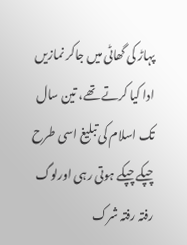پہاڑ کی گھاٹی میں جاکر نمازیں ادا کیا کرتے تھے، تین سال تک اسلام کی تبلیغ اسی طرح چپکے چپکے ہوتی رہی اورلوگ رفتہ رفتہ شرک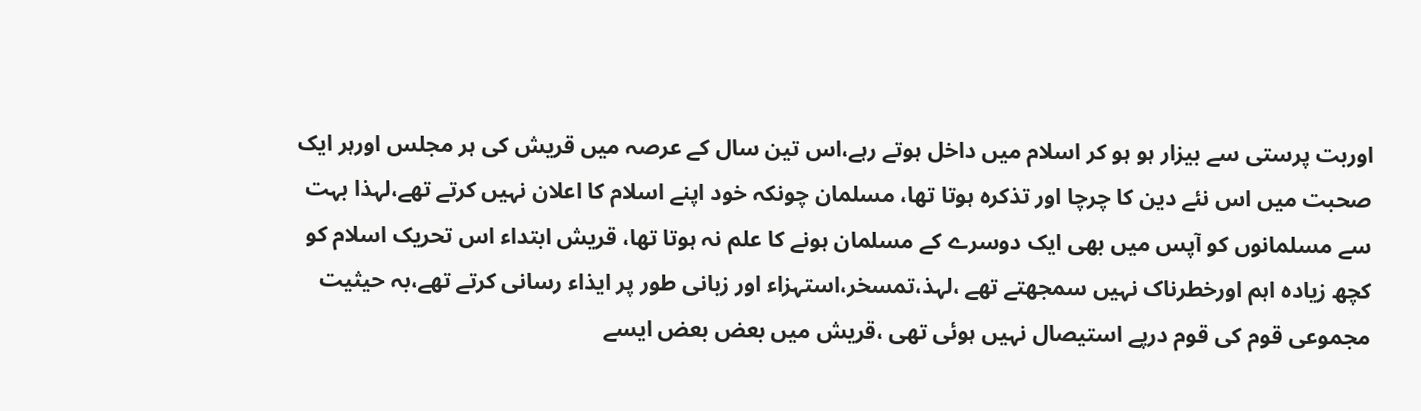اوربت پرستی سے بیزار ہو ہو کر اسلام میں داخل ہوتے رہے،اس تین سال کے عرصہ میں قریش کی ہر مجلس اورہر ایک صحبت میں اس نئے دین کا چرچا اور تذکرہ ہوتا تھا، مسلمان چونکہ خود اپنے اسلام کا اعلان نہیں کرتے تھے،لہذا بہت سے مسلمانوں کو آپس میں بھی ایک دوسرے کے مسلمان ہونے کا علم نہ ہوتا تھا، قریش ابتداء اس تحریک اسلام کو کچھ زیادہ اہم اورخطرناک نہیں سمجھتے تھے ،لہذ،تمسخر،استہزاء اور زبانی طور پر ایذاء رسانی کرتے تھے،بہ حیثیت مجموعی قوم کی قوم درپے استیصال نہیں ہوئی تھی ،قریش میں بعض بعض ایسے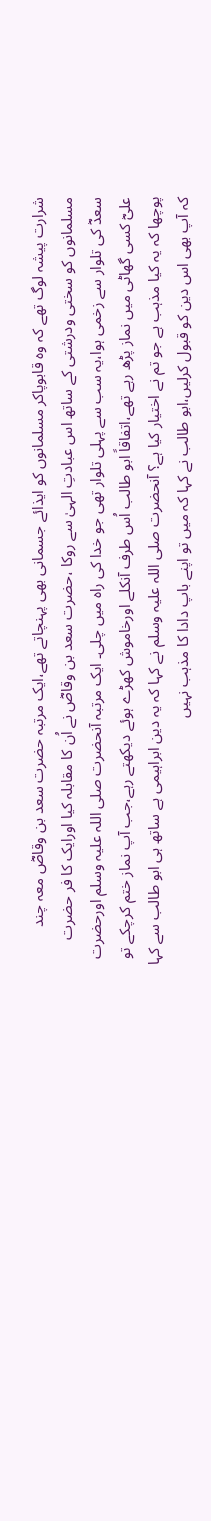شرارت پیشہ لوگ تھے کہ وہ قابوپاکر مسلمانوں کو ایذائے جسمانی بھی پہنچاتے تھے،ایک مرتبہ حضرت سعد بن وقاصؓ معہ چند مسلمانوں کو سختی ودرشتی کے ساتھ اس عبادتِ الہیٰ سے روکا ،حضرت سعد بن وقاصؓ نے اُن کا مقابلہ کیا اورایک کا فر حضرت سعدؓ کی تلوار سے زخمی ہوا،یہ سب سے پہلی تلوار تھی جو خدا کی راہ میں چلی۔ ایک مرتبہ آنحضرت صلی اللہ علیہ وسلم اورحضرت علیؓ کسی گھاٹی میں نماز پڑھ رہے تھے،اتفاقاً ابو طالب اُس طرف آنکلے اورخاموش کھڑے ہوئے دیکھتے رہے،جب آپ نماز ختم کرچکے تو پوچھا کہ یہ کیا مذہب ہے جو تم نے اختیار کیا ہے؟ آنحضرت صلی اللہ علیہ وسلم نے کہا کہ یہ دین ابراہیمی ہے ساتھ ہی ابو طالب سے کہا کہ آپ بھی اس دین کو قبول کرلیں،ابو طالب نے کہا کہ میں تو اپنے باپ دادا کا مذہب نہیں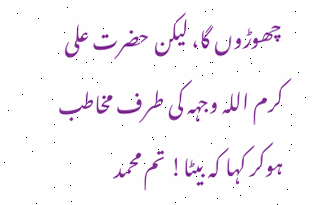چھوڑوں گا، لیکن حضرت علی کرم اللہ وجہہ کی طرف مخاطب ہوکر کہا کہ بیٹا! تم محمد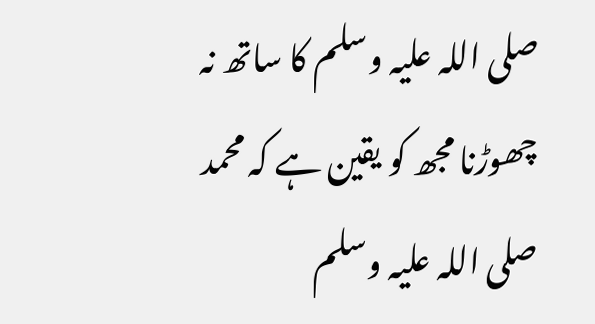صلی اللہ علیہ وسلم کا ساتھ نہ چھوڑنا مجھ کو یقین ہے کہ محمد صلی اللہ علیہ وسلم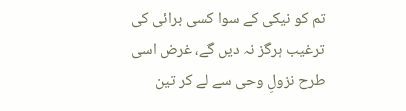تم کو نیکی کے سوا کسی برائی کی ترغیب ہرگز نہ دیں گے، غرض اسی طرح نزولِ وحی سے لے کر تین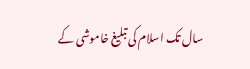سال تک اسلام کی تبلیغ خاموشی کے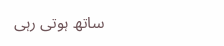ساتھ ہوتی رہی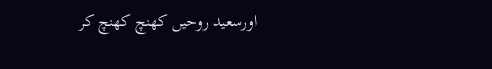اورسعید روحیں کھنچ کھنچ کر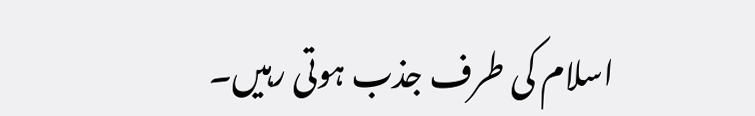اسلام کی طرف جذب ہوتی رہیں۔